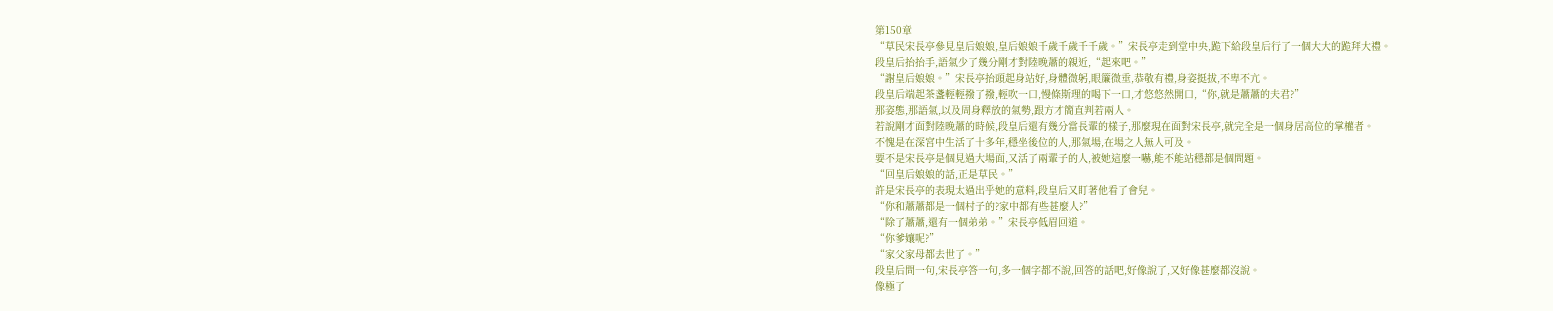第150章
“草民宋長亭參見皇后娘娘,皇后娘娘千歲千歲千千歲。”宋長亭走到堂中央,跪下給段皇后行了一個大大的跪拜大禮。
段皇后抬抬手,語氣少了幾分剛才對陸晚蕭的親近,“起來吧。”
“謝皇后娘娘。”宋長亭抬頭起身站好,身體微躬,眼簾微垂,恭敬有禮,身姿挺拔,不卑不亢。
段皇后端起茶盞輕輕撥了撥,輕吹一口,慢條斯理的喝下一口,才悠悠然開口,“你,就是蕭蕭的夫君?”
那姿態,那語氣,以及周身釋放的氣勢,跟方才簡直判若兩人。
若說剛才面對陸晚蕭的時候,段皇后還有幾分當長輩的樣子,那麼現在面對宋長亭,就完全是一個身居高位的掌權者。
不愧是在深宮中生活了十多年,穩坐後位的人,那氣場,在場之人無人可及。
要不是宋長亭是個見過大場面,又活了兩輩子的人,被她這麼一嚇,能不能站穩都是個問題。
“回皇后娘娘的話,正是草民。”
許是宋長亭的表現太過出乎她的意料,段皇后又盯著他看了會兒。
“你和蕭蕭都是一個村子的?家中都有些甚麼人?”
“除了蕭蕭,還有一個弟弟。”宋長亭低眉回道。
“你爹孃呢?”
“家父家母都去世了。”
段皇后問一句,宋長亭答一句,多一個字都不說,回答的話吧,好像說了,又好像甚麼都沒說。
像極了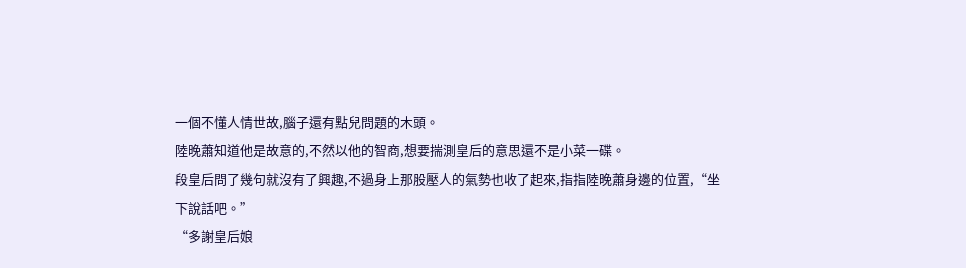一個不懂人情世故,腦子還有點兒問題的木頭。
陸晚蕭知道他是故意的,不然以他的智商,想要揣測皇后的意思還不是小菜一碟。
段皇后問了幾句就沒有了興趣,不過身上那股壓人的氣勢也收了起來,指指陸晚蕭身邊的位置,“坐下說話吧。”
“多謝皇后娘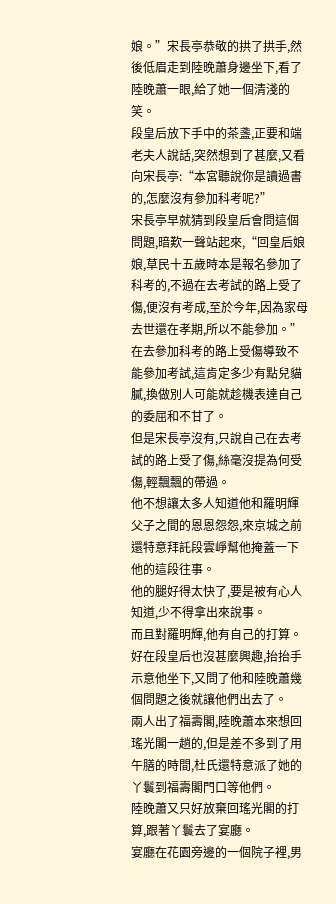娘。”宋長亭恭敬的拱了拱手,然後低眉走到陸晚蕭身邊坐下,看了陸晚蕭一眼,給了她一個清淺的笑。
段皇后放下手中的茶盞,正要和端老夫人說話,突然想到了甚麼,又看向宋長亭:“本宮聽說你是讀過書的,怎麼沒有參加科考呢?”
宋長亭早就猜到段皇后會問這個問題,暗歎一聲站起來,“回皇后娘娘,草民十五歲時本是報名參加了科考的,不過在去考試的路上受了傷,便沒有考成,至於今年,因為家母去世還在孝期,所以不能參加。”
在去參加科考的路上受傷導致不能參加考試,這肯定多少有點兒貓膩,換做別人可能就趁機表達自己的委屈和不甘了。
但是宋長亭沒有,只說自己在去考試的路上受了傷,絲毫沒提為何受傷,輕飄飄的帶過。
他不想讓太多人知道他和羅明輝父子之間的恩恩怨怨,來京城之前還特意拜託段雲崢幫他掩蓋一下他的這段往事。
他的腿好得太快了,要是被有心人知道,少不得拿出來說事。
而且對羅明輝,他有自己的打算。
好在段皇后也沒甚麼興趣,抬抬手示意他坐下,又問了他和陸晚蕭幾個問題之後就讓他們出去了。
兩人出了福壽閣,陸晚蕭本來想回瑤光閣一趟的,但是差不多到了用午膳的時間,杜氏還特意派了她的丫鬟到福壽閣門口等他們。
陸晚蕭又只好放棄回瑤光閣的打算,跟著丫鬟去了宴廳。
宴廳在花園旁邊的一個院子裡,男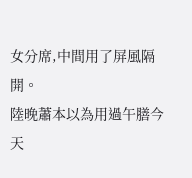女分席,中間用了屏風隔開。
陸晚蕭本以為用過午膳今天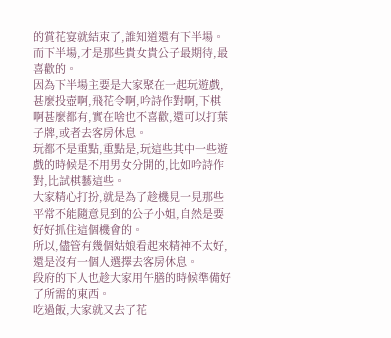的賞花宴就結束了,誰知道還有下半場。
而下半場,才是那些貴女貴公子最期待,最喜歡的。
因為下半場主要是大家聚在一起玩遊戲,甚麼投壺啊,飛花令啊,吟詩作對啊,下棋啊甚麼都有,實在啥也不喜歡,還可以打葉子牌,或者去客房休息。
玩都不是重點,重點是,玩這些其中一些遊戲的時候是不用男女分開的,比如吟詩作對,比試棋藝這些。
大家精心打扮,就是為了趁機見一見那些平常不能隨意見到的公子小姐,自然是要好好抓住這個機會的。
所以,儘管有幾個姑娘看起來精神不太好,還是沒有一個人選擇去客房休息。
段府的下人也趁大家用午膳的時候準備好了所需的東西。
吃過飯,大家就又去了花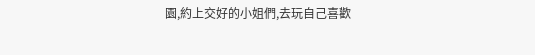園,約上交好的小姐們,去玩自己喜歡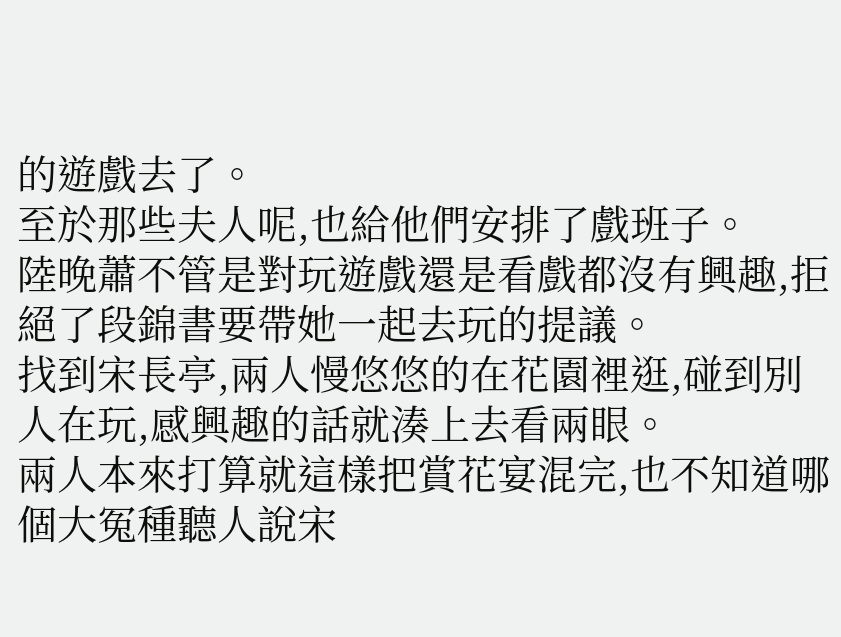的遊戲去了。
至於那些夫人呢,也給他們安排了戲班子。
陸晚蕭不管是對玩遊戲還是看戲都沒有興趣,拒絕了段錦書要帶她一起去玩的提議。
找到宋長亭,兩人慢悠悠的在花園裡逛,碰到別人在玩,感興趣的話就湊上去看兩眼。
兩人本來打算就這樣把賞花宴混完,也不知道哪個大冤種聽人說宋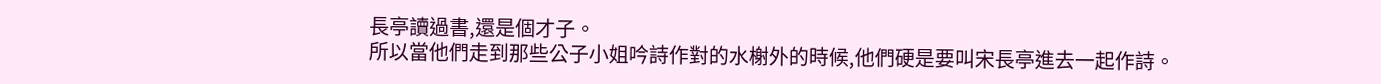長亭讀過書,還是個才子。
所以當他們走到那些公子小姐吟詩作對的水榭外的時候,他們硬是要叫宋長亭進去一起作詩。